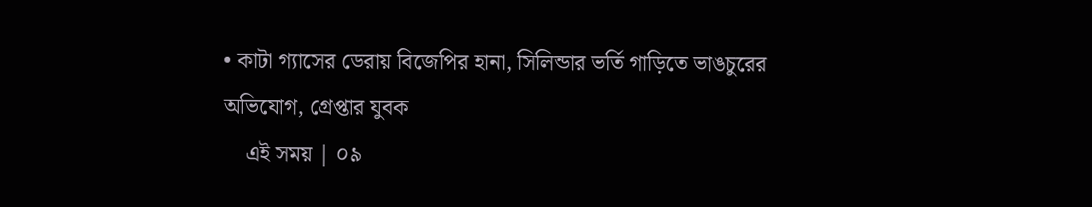• কাটা গ্যাসের ডেরায় বিজেপির হানা, সিলিন্ডার ভর্তি গাড়িতে ভাঙচুরের অভিযোগ, গ্রেপ্তার যুবক
    এই সময় | ০৯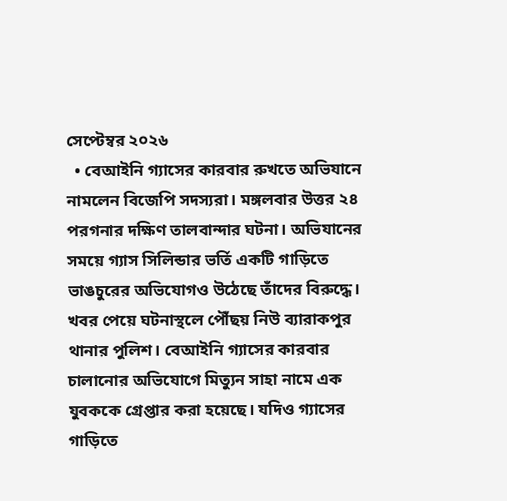সেপ্টেম্বর ২০২৬
  • বেআইনি গ্যাসের কারবার রুখতে অভিযানে নামলেন বিজেপি সদস্যরা। মঙ্গলবার উত্তর ২৪ পরগনার দক্ষিণ তালবান্দার ঘটনা। অভিযানের সময়ে গ্যাস সিলিন্ডার ভর্তি একটি গাড়িতে ভাঙচুরের অভিযোগও উঠেছে তাঁদের বিরুদ্ধে। খবর পেয়ে ঘটনাস্থলে পৌঁছয় নিউ ব্যারাকপুর থানার পুলিশ। বেআইনি গ্যাসের কারবার চালানোর অভিযোগে মিত্যুন সাহা নামে এক যুবককে গ্রেপ্তার করা হয়েছে। যদিও গ্যাসের গাড়িতে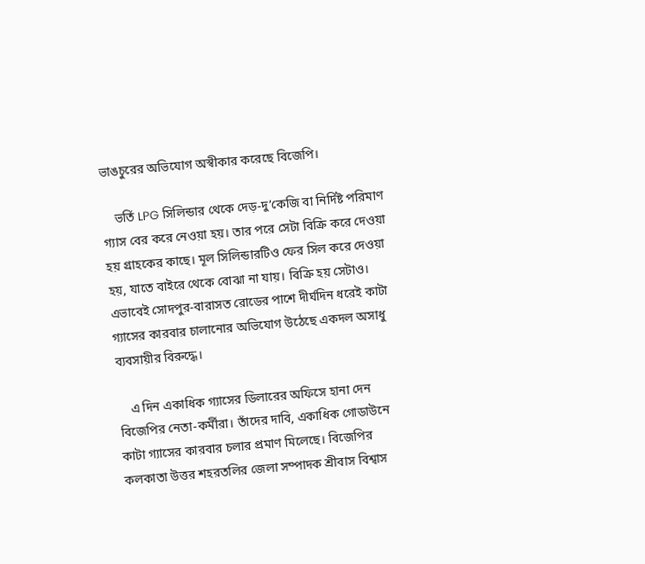ভাঙচুরের অভিযোগ অস্বীকার করেছে বিজেপি।

    ভর্তি LPG সিলিন্ডার থেকে দেড়-দু’কেজি বা নির্দিষ্ট পরিমাণ গ্যাস বের করে নেওয়া হয়। তার পরে সেটা বিক্রি করে দেওয়া হয় গ্রাহকের কাছে। মূল সিলিন্ডারটিও ফের সিল করে দেওয়া হয়, যাতে বাইরে থেকে বোঝা না যায়। বিক্রি হয় সেটাও। এভাবেই সোদপুর-বারাসত রোডের পাশে দীর্ঘদিন ধরেই কাটা গ্যাসের কারবার চালানোর অভিযোগ উঠেছে একদল অসাধু ব্যবসায়ীর বিরুদ্ধে।

    এ দিন একাধিক গ্যাসের ডিলারের অফিসে হানা দেন বিজেপির নেতা-কর্মীরা। তাঁদের দাবি, একাধিক গোডাউনে কাটা গ্যাসের কারবার চলার প্রমাণ মিলেছে। বিজেপির কলকাতা উত্তর শহরতলির জেলা সম্পাদক শ্রীবাস বিশ্বাস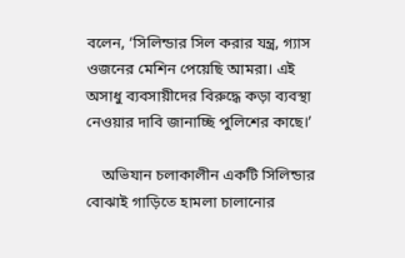বলেন, ‘সিলিন্ডার সিল করার যন্ত্র, গ্যাস ওজনের মেশিন পেয়েছি আমরা। এই অসাধু ব্যবসায়ীদের বিরুদ্ধে কড়া ব্যবস্থা নেওয়ার দাবি জানাচ্ছি পুলিশের কাছে।’

    অভিযান চলাকালীন একটি সিলিন্ডার বোঝাই গাড়িতে হামলা চালানোর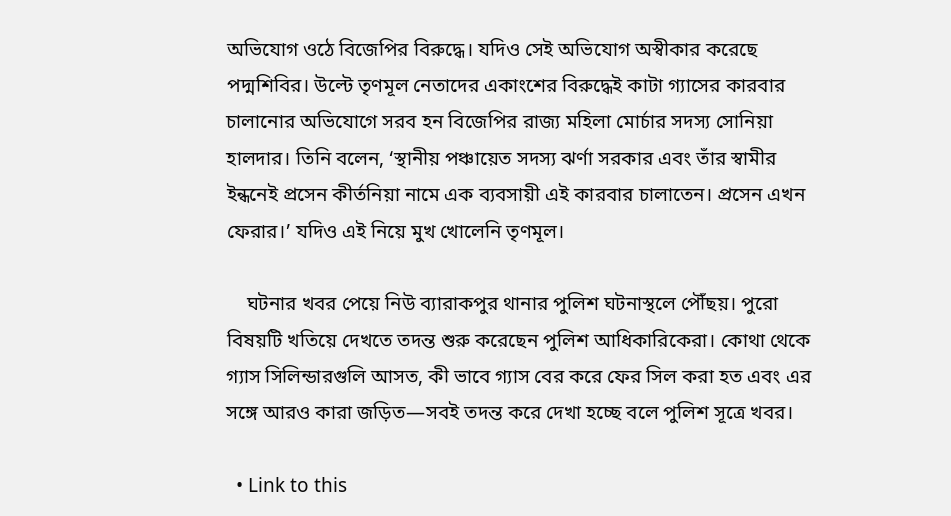অভিযোগ ওঠে বিজেপির বিরুদ্ধে। যদিও সেই অভিযোগ অস্বীকার করেছে পদ্মশিবির। উল্টে তৃণমূল নেতাদের একাংশের বিরুদ্ধেই কাটা গ্যাসের কারবার চালানোর অভিযোগে সরব হন বিজেপির রাজ্য মহিলা মোর্চার সদস্য সোনিয়া হালদার। তিনি বলেন, ‘স্থানীয় পঞ্চায়েত সদস্য ঝর্ণা সরকার এবং তাঁর স্বামীর ইন্ধনেই প্রসেন কীর্তনিয়া নামে এক ব্যবসায়ী এই কারবার চালাতেন। প্রসেন এখন ফেরার।’ যদিও এই নিয়ে মুখ খোলেনি তৃণমূল।

    ঘটনার খবর পেয়ে নিউ ব্যারাকপুর থানার পুলিশ ঘটনাস্থলে পৌঁছয়। পুরো বিষয়টি খতিয়ে দেখতে তদন্ত শুরু করেছেন পুলিশ আধিকারিকেরা। কোথা থেকে গ্যাস সিলিন্ডারগুলি আসত, কী ভাবে গ্যাস বের করে ফের সিল করা হত এবং এর সঙ্গে আরও কারা জড়িত—সবই তদন্ত করে দেখা হচ্ছে বলে পুলিশ সূত্রে খবর।

  • Link to this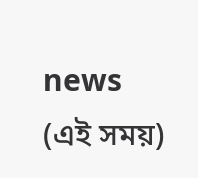news (এই সময়)